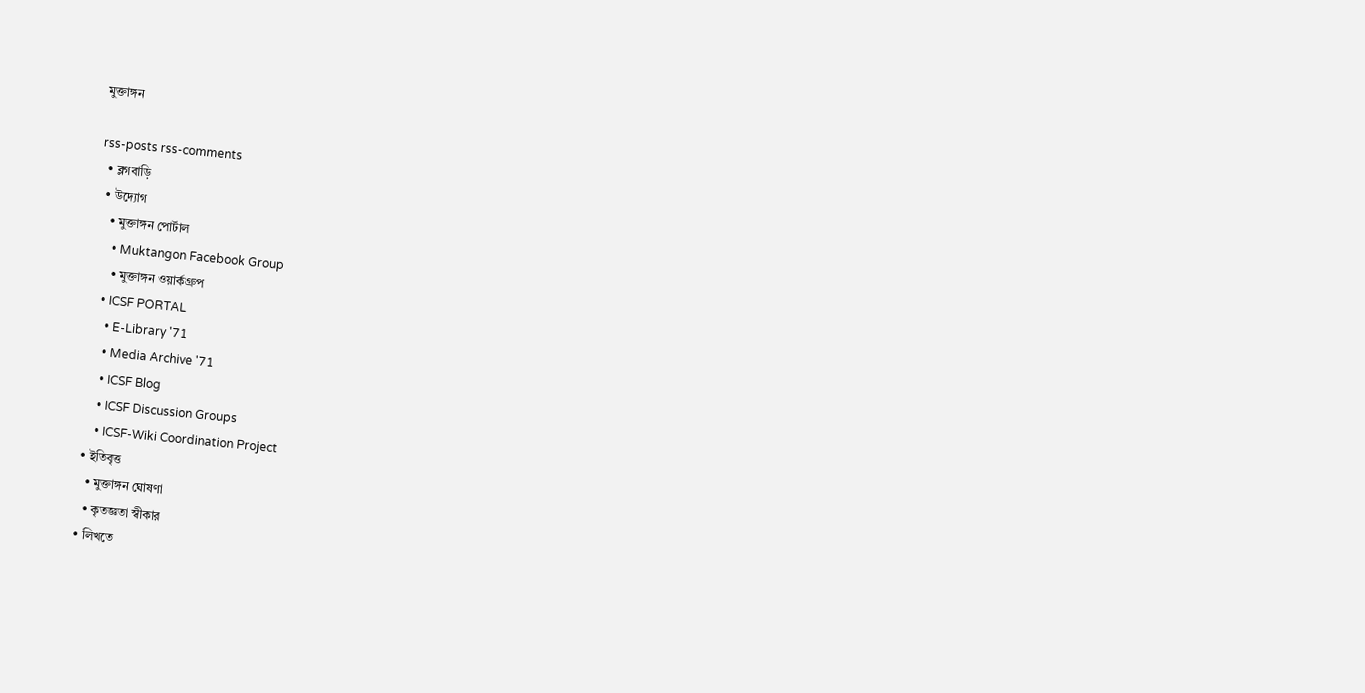মুক্তাঙ্গন

rss-posts rss-comments
  • ব্লগবাড়ি
  • উদ্যোগ
    • মুক্তাঙ্গন পোর্টাল
      • Muktangon Facebook Group
      • মুক্তাঙ্গন ওয়ার্কগ্রুপ
    • ICSF PORTAL
      • E-Library '71
      • Media Archive '71
      • ICSF Blog
      • ICSF Discussion Groups
      • ICSF-Wiki Coordination Project
  • ইতিবৃত্ত
    • মুক্তাঙ্গন ঘোষণা
    • কৃতজ্ঞতা স্বীকার
  • লিখতে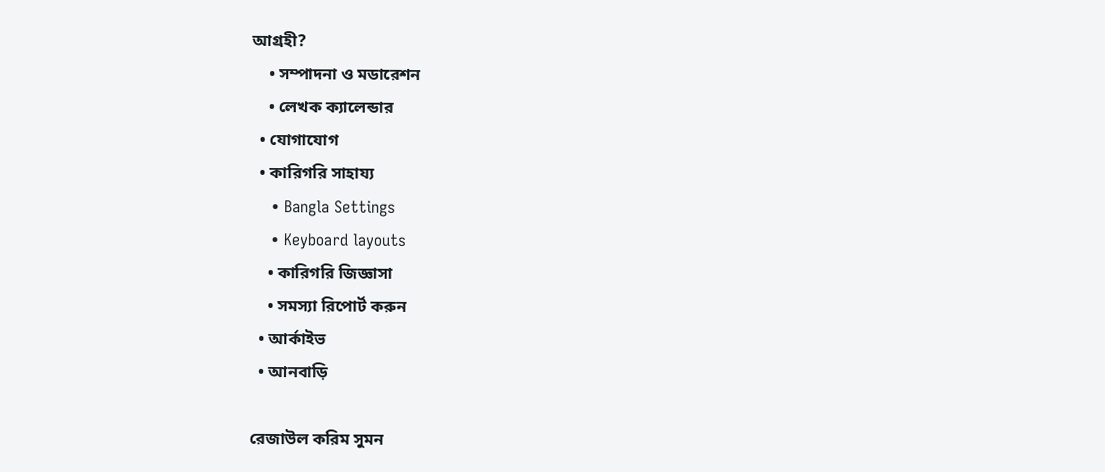আগ্রহী?
    • সম্পাদনা ও মডারেশন
    • লেখক ক্যালেন্ডার
  • যোগাযোগ
  • কারিগরি সাহায্য
    • Bangla Settings
    • Keyboard layouts
    • কারিগরি জিজ্ঞাসা
    • সমস্যা রিপোর্ট করুন
  • আর্কাইভ
  • আনবাড়ি

রেজাউল করিম সুমন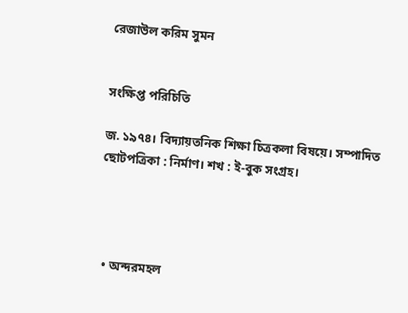রেজাউল করিম সুমন


সংক্ষিপ্ত পরিচিতি

জ. ১৯৭৪। বিদ্যায়তনিক শিক্ষা চিত্রকলা বিষয়ে। সম্পাদিত ছোটপত্রিকা : নির্মাণ। শখ : ই-বুক সংগ্রহ।




  • অন্দরমহল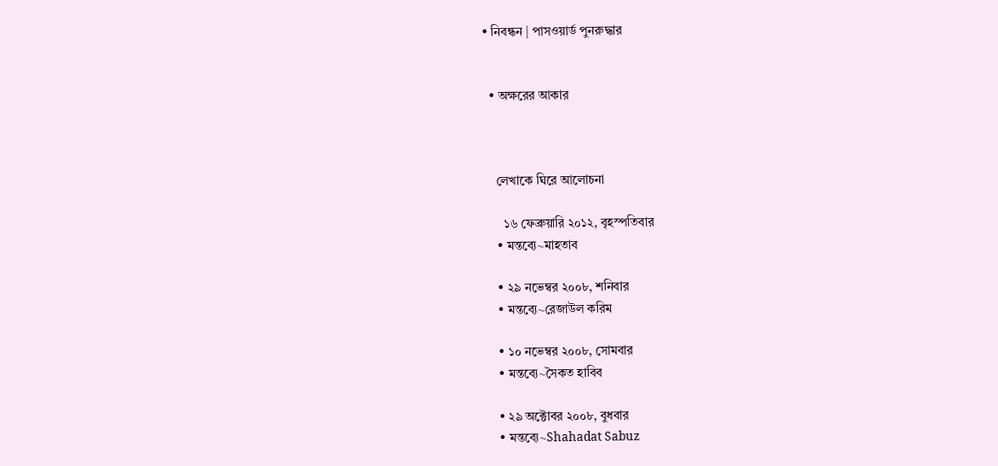• নিবন্ধন | পাসওয়ার্ড পুনরুদ্ধার


  • অক্ষরের আকার



    লেখাকে ঘিরে আলোচনা

      ১৬ ফেব্রুয়ারি ২০১২, বৃহস্পতিবার
    • মন্তব্যে~মাহতাব

    • ২৯ নভেম্বর ২০০৮, শনিবার
    • মন্তব্যে~রেজাউল করিম

    • ১০ নভেম্বর ২০০৮, সোমবার
    • মন্তব্যে~সৈকত হাবিব

    • ২৯ অক্টোবর ২০০৮, বুধবার
    • মন্তব্যে~Shahadat Sabuz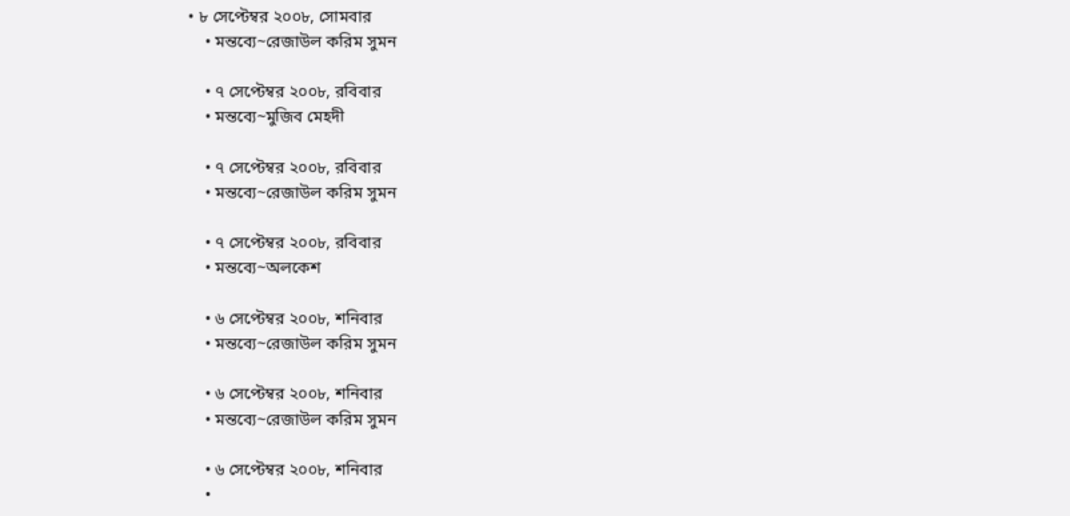• ৮ সেপ্টেম্বর ২০০৮, সোমবার
    • মন্তব্যে~রেজাউল করিম সুমন

    • ৭ সেপ্টেম্বর ২০০৮, রবিবার
    • মন্তব্যে~মুজিব মেহদী

    • ৭ সেপ্টেম্বর ২০০৮, রবিবার
    • মন্তব্যে~রেজাউল করিম সুমন

    • ৭ সেপ্টেম্বর ২০০৮, রবিবার
    • মন্তব্যে~অলকেশ

    • ৬ সেপ্টেম্বর ২০০৮, শনিবার
    • মন্তব্যে~রেজাউল করিম সুমন

    • ৬ সেপ্টেম্বর ২০০৮, শনিবার
    • মন্তব্যে~রেজাউল করিম সুমন

    • ৬ সেপ্টেম্বর ২০০৮, শনিবার
    •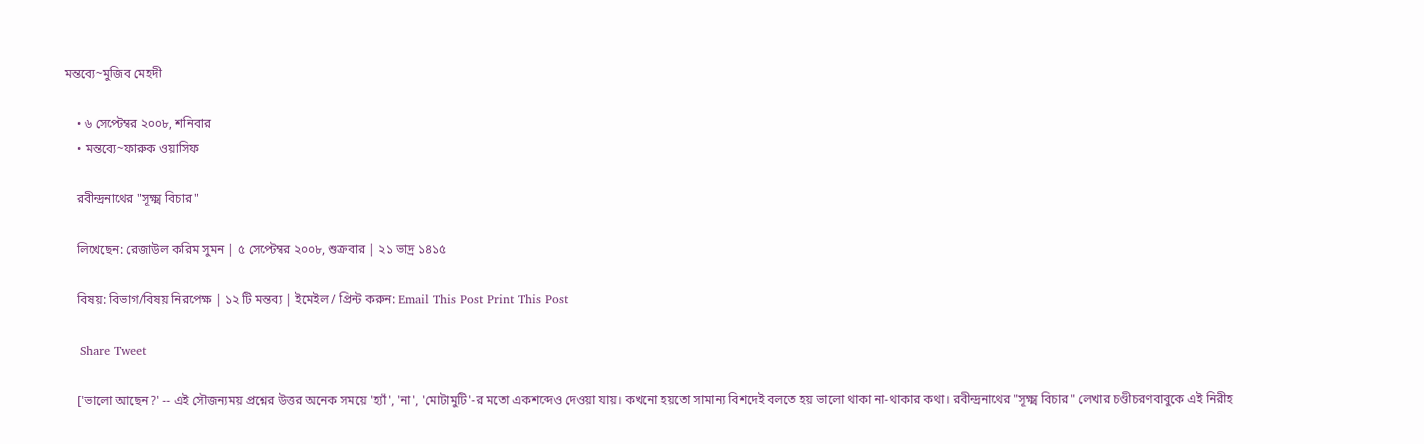মন্তব্যে~মুজিব মেহদী

    • ৬ সেপ্টেম্বর ২০০৮, শনিবার
    • মন্তব্যে~ফারুক ওয়াসিফ

    রবীন্দ্রনাথের "সূক্ষ্ম বিচার"

    লিখেছেন: রেজাউল করিম সুমন | ৫ সেপ্টেম্বর ২০০৮, শুক্রবার | ২১ ভাদ্র ১৪১৫

    বিষয়: বিভাগ/বিষয় নিরপেক্ষ | ১২ টি মন্তব্য | ইমেইল / প্রিন্ট করুন: Email This Post Print This Post

    Share Tweet

    ['ভালো আছেন?' -- এই সৌজন্যময় প্রশ্নের উত্তর অনেক সময়ে 'হ্যাঁ', 'না', 'মোটামুটি'-র মতো একশব্দেও দেওয়া যায়। কখনো হয়তো সামান্য বিশদেই বলতে হয় ভালো থাকা না-থাকার কথা। রবীন্দ্রনাথের "সূক্ষ্ম বিচার" লেখার চণ্ডীচরণবাবুকে এই নিরীহ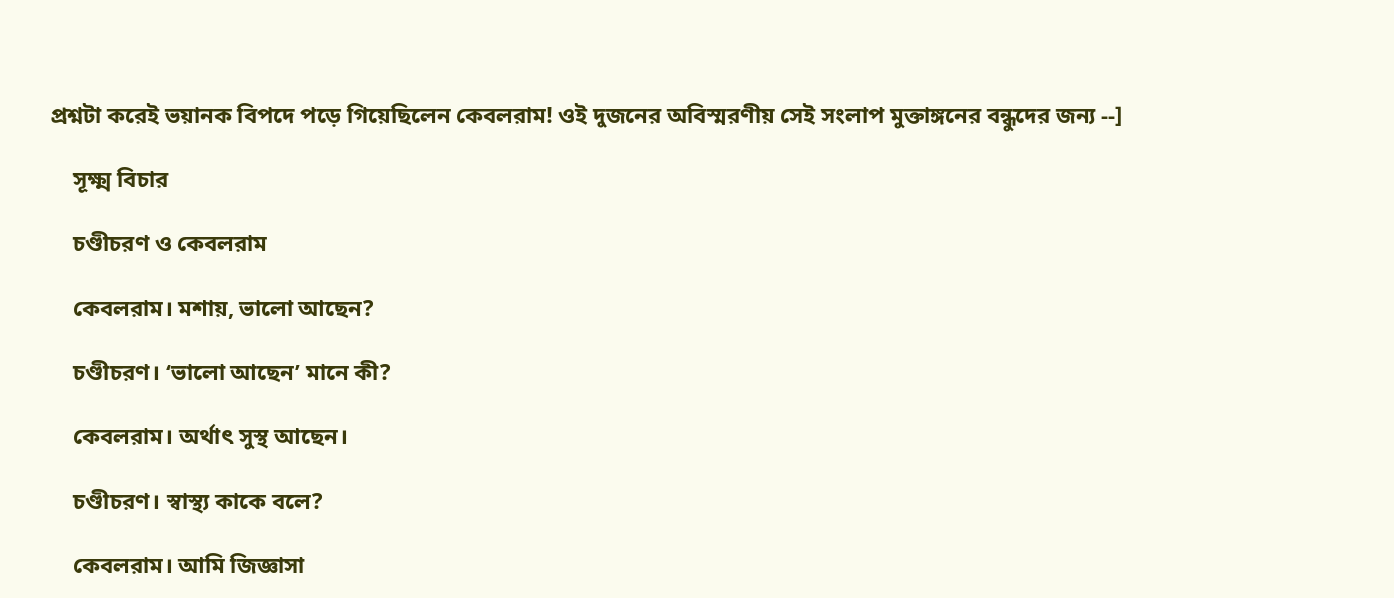প্রশ্নটা করেই ভয়ানক বিপদে পড়ে গিয়েছিলেন কেবলরাম! ওই দুজনের অবিস্মরণীয় সেই সংলাপ মুক্তাঙ্গনের বন্ধুদের জন্য --]

    সূক্ষ্ম বিচার

    চণ্ডীচরণ ও কেবলরাম

    কেবলরাম। মশায়, ভালো আছেন?

    চণ্ডীচরণ। ‘ভালো আছেন’ মানে কী?

    কেবলরাম। অর্থাৎ সুস্থ আছেন।

    চণ্ডীচরণ। স্বাস্থ্য কাকে বলে?

    কেবলরাম। আমি জিজ্ঞাসা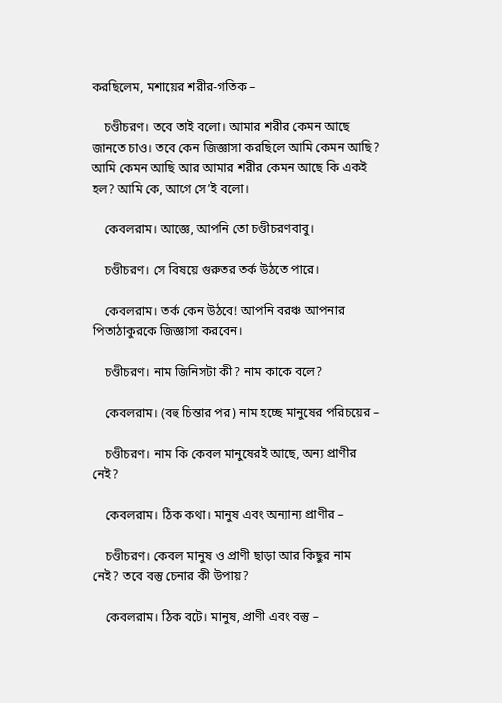করছিলেম, মশায়ের শরীর-গতিক –

    চণ্ডীচরণ। তবে তাই বলো। আমার শরীর কেমন আছে জানতে চাও। তবে কেন জিজ্ঞাসা করছিলে আমি কেমন আছি? আমি কেমন আছি আর আমার শরীর কেমন আছে কি একই হল? আমি কে, আগে সে’ই বলো।

    কেবলরাম। আজ্ঞে, আপনি তো চণ্ডীচরণবাবু।

    চণ্ডীচরণ। সে বিষয়ে গুরুতর তর্ক উঠতে পারে।

    কেবলরাম। তর্ক কেন উঠবে! আপনি বরঞ্চ আপনার পিতাঠাকুরকে জিজ্ঞাসা করবেন।

    চণ্ডীচরণ। নাম জিনিসটা কী? নাম কাকে বলে?

    কেবলরাম। (বহু চিন্তার পর) নাম হচ্ছে মানুষের পরিচয়ের –

    চণ্ডীচরণ। নাম কি কেবল মানুষেরই আছে, অন্য প্রাণীর নেই?

    কেবলরাম। ঠিক কথা। মানুষ এবং অন্যান্য প্রাণীর –

    চণ্ডীচরণ। কেবল মানুষ ও প্রাণী ছাড়া আর কিছুর নাম নেই? তবে বস্তু চেনার কী উপায়?

    কেবলরাম। ঠিক বটে। মানুষ, প্রাণী এবং বস্তু –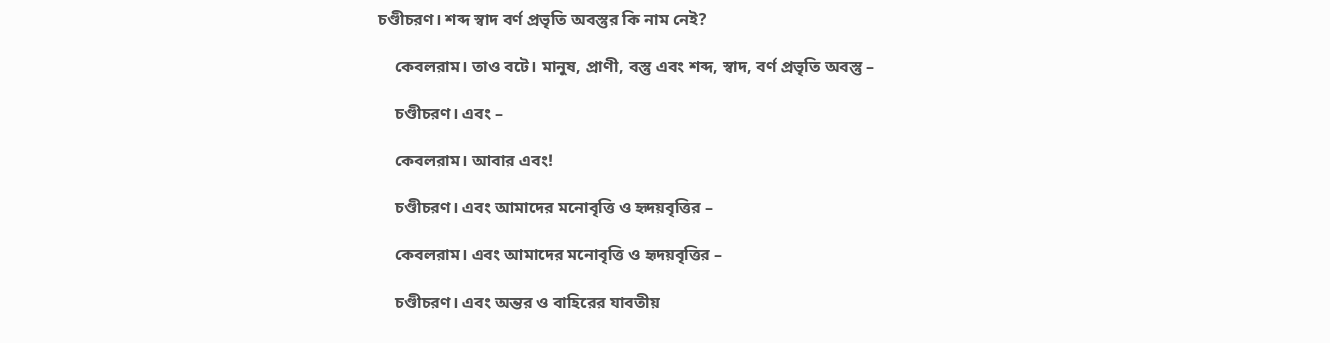চণ্ডীচরণ। শব্দ স্বাদ বর্ণ প্রভৃতি অবস্তুর কি নাম নেই?

    কেবলরাম। তাও বটে। মানুষ, প্রাণী, বস্তু এবং শব্দ, স্বাদ, বর্ণ প্রভৃতি অবস্তু –

    চণ্ডীচরণ। এবং –

    কেবলরাম। আবার এবং!

    চণ্ডীচরণ। এবং আমাদের মনোবৃত্তি ও হৃদয়বৃত্তির –

    কেবলরাম। এবং আমাদের মনোবৃত্তি ও হৃদয়বৃত্তির –

    চণ্ডীচরণ। এবং অন্তর ও বাহিরের যাবতীয়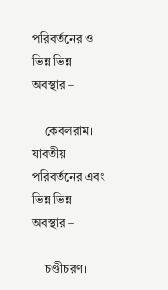পরিবর্তনের ও ভিন্ন ভিন্ন অবস্থার –

    কেবলরাম। যাবতীয় পরিবর্তনের এবং ভিন্ন ভিন্ন অবস্থার –

    চণ্ডীচরণ।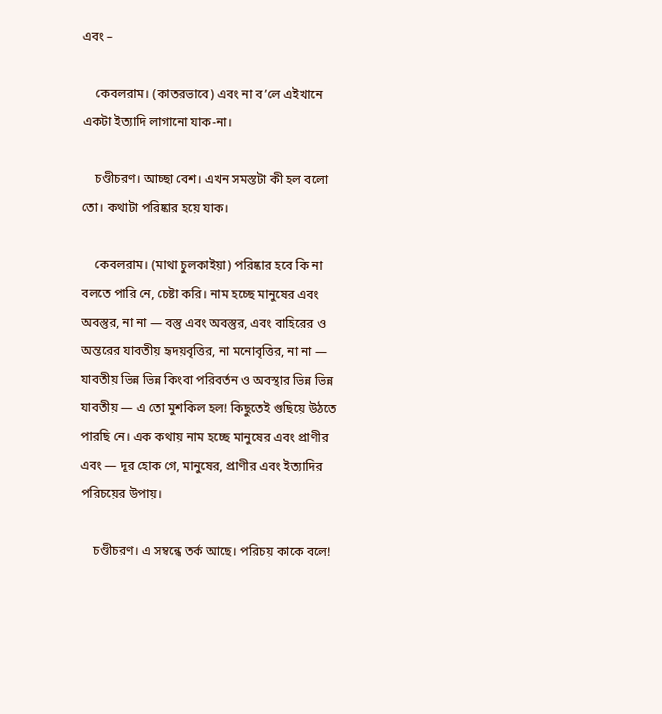এবং –

    কেবলরাম। (কাতরভাবে) এবং না ব’লে এইখানে একটা ইত্যাদি লাগানো যাক-না।

    চণ্ডীচরণ। আচ্ছা বেশ। এখন সমস্তটা কী হল বলো তো। কথাটা পরিষ্কার হয়ে যাক।

    কেবলরাম। (মাথা চুলকাইয়া) পরিষ্কার হবে কি না বলতে পারি নে, চেষ্টা করি। নাম হচ্ছে মানুষের এবং অবস্তুর, না না — বস্তু এবং অবস্তুর, এবং বাহিরের ও অন্তরের যাবতীয় হৃদয়বৃত্তির, না মনোবৃত্তির, না না — যাবতীয় ভিন্ন ভিন্ন কিংবা পরিবর্তন ও অবস্থার ভিন্ন ভিন্ন যাবতীয় — এ তো মুশকিল হল! কিছুতেই গুছিয়ে উঠতে পারছি নে। এক কথায় নাম হচ্ছে মানুষের এবং প্রাণীর এবং — দূর হোক গে, মানুষের, প্রাণীর এবং ইত্যাদির পরিচয়ের উপায়।

    চণ্ডীচরণ। এ সম্বন্ধে তর্ক আছে। পরিচয় কাকে বলে!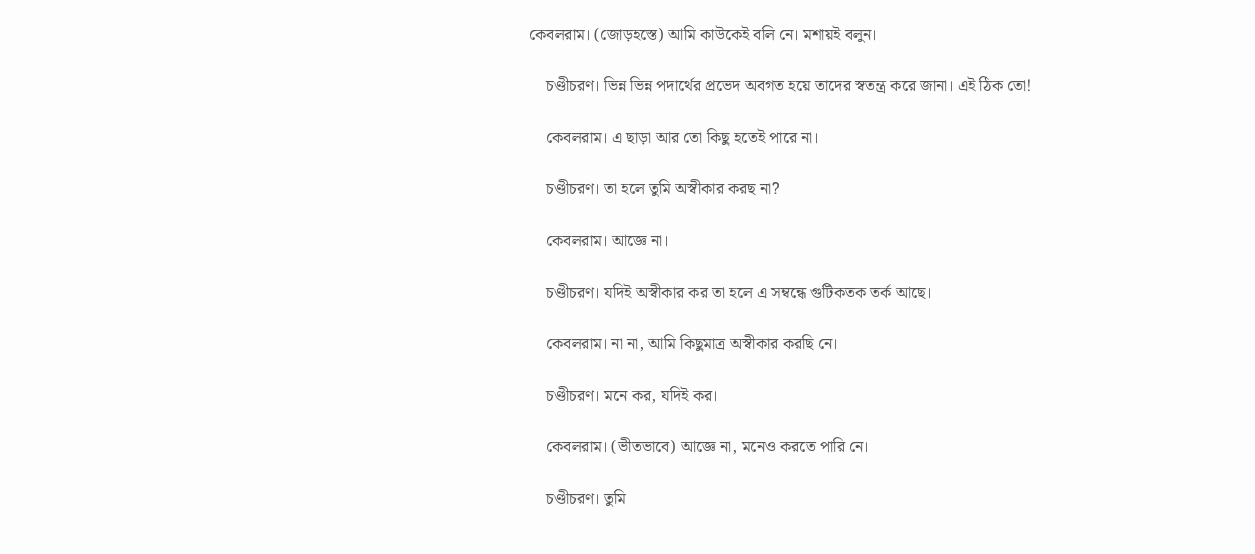কেবলরাম। (জোড়হস্তে) আমি কাউকেই বলি নে। মশায়ই বলুন।

    চণ্ডীচরণ। ভিন্ন ভিন্ন পদার্থের প্রভেদ অবগত হয়ে তাদের স্বতন্ত্র করে জানা। এই ঠিক তো!

    কেবলরাম। এ ছাড়া আর তো কিছু হতেই পারে না।

    চণ্ডীচরণ। তা হলে তুমি অস্বীকার করছ না?

    কেবলরাম। আজ্ঞে না।

    চণ্ডীচরণ। যদিই অস্বীকার কর তা হলে এ সম্বন্ধে গুটিকতক তর্ক আছে।

    কেবলরাম। না না, আমি কিছুমাত্র অস্বীকার করছি নে।

    চণ্ডীচরণ। মনে কর, যদিই কর।

    কেবলরাম। (ভীতভাবে) আজ্ঞে না, মনেও করতে পারি নে।

    চণ্ডীচরণ। তুমি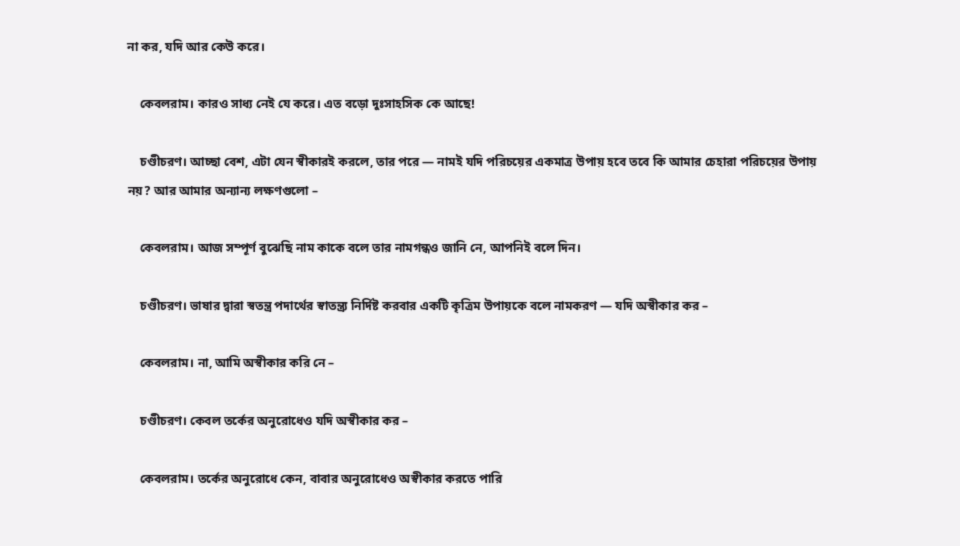না কর, যদি আর কেউ করে।

    কেবলরাম। কারও সাধ্য নেই যে করে। এত বড়ো দুঃসাহসিক কে আছে!

    চণ্ডীচরণ। আচ্ছা বেশ, এটা যেন স্বীকারই করলে, তার পরে — নামই যদি পরিচয়ের একমাত্র উপায় হবে তবে কি আমার চেহারা পরিচয়ের উপায় নয়? আর আমার অন্যান্য লক্ষণগুলো –

    কেবলরাম। আজ সম্পূর্ণ বুঝেছি নাম কাকে বলে তার নামগন্ধও জানি নে, আপনিই বলে দিন।

    চণ্ডীচরণ। ভাষার দ্বারা স্বতন্ত্র পদার্থের স্বাতন্ত্র্য নির্দিষ্ট করবার একটি কৃত্রিম উপায়কে বলে নামকরণ — যদি অস্বীকার কর –

    কেবলরাম। না, আমি অস্বীকার করি নে –

    চণ্ডীচরণ। কেবল তর্কের অনুরোধেও যদি অস্বীকার কর –

    কেবলরাম। তর্কের অনুরোধে কেন, বাবার অনুরোধেও অস্বীকার করতে পারি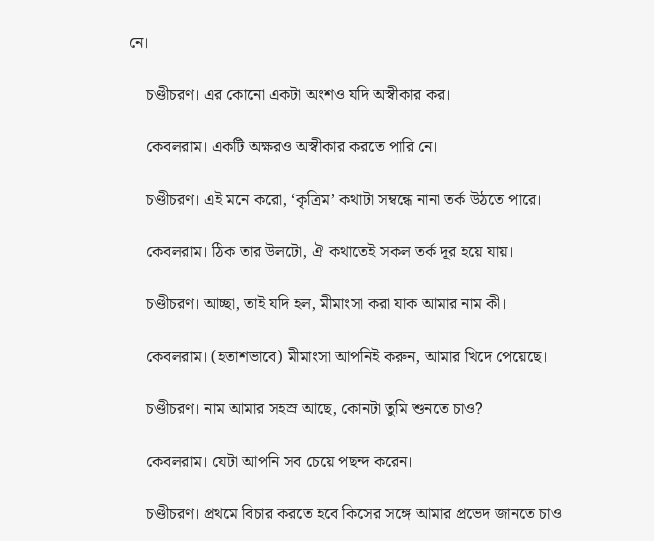নে।

    চণ্ডীচরণ। এর কোনো একটা অংশও যদি অস্বীকার কর।

    কেবলরাম। একটি অক্ষরও অস্বীকার করতে পারি নে।

    চণ্ডীচরণ। এই মনে করো, ‘কৃত্রিম’ কথাটা সম্বন্ধে নানা তর্ক উঠতে পারে।

    কেবলরাম। ঠিক তার উলটো, ঐ কথাতেই সকল তর্ক দূর হয়ে যায়।

    চণ্ডীচরণ। আচ্ছা, তাই যদি হল, মীমাংসা করা যাক আমার নাম কী।

    কেবলরাম। (হতাশভাবে) মীমাংসা আপনিই করুন, আমার খিদে পেয়েছে।

    চণ্ডীচরণ। নাম আমার সহস্র আছে, কোনটা তুমি শুনতে চাও?

    কেবলরাম। যেটা আপনি সব চেয়ে পছন্দ করেন।

    চণ্ডীচরণ। প্রথমে বিচার করতে হবে কিসের সঙ্গে আমার প্রভেদ জানতে চাও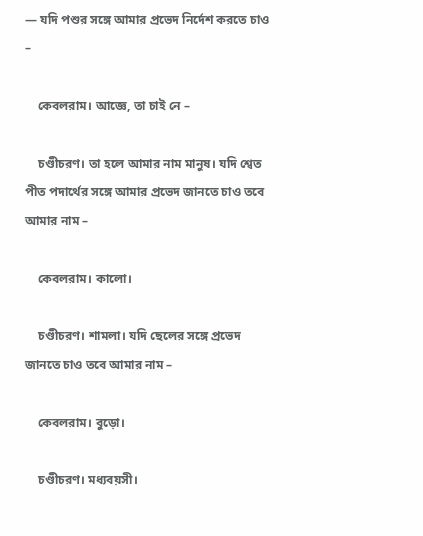— যদি পশুর সঙ্গে আমার প্রভেদ নির্দেশ করতে চাও –

    কেবলরাম। আজ্ঞে, তা চাই নে –

    চণ্ডীচরণ। তা হলে আমার নাম মানুষ। যদি শ্বেত পীত পদার্থের সঙ্গে আমার প্রভেদ জানতে চাও তবে আমার নাম –

    কেবলরাম। কালো।

    চণ্ডীচরণ। শামলা। যদি ছেলের সঙ্গে প্রভেদ জানতে চাও তবে আমার নাম –

    কেবলরাম। বুড়ো।

    চণ্ডীচরণ। মধ্যবয়সী।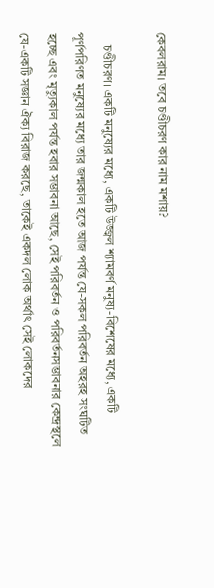কেবলরাম। তবে চণ্ডীচরণ কার নাম মশায়?

    চণ্ডীচরণ। একটি মনুষ্যের মধ্যে, একটি উজ্জ্বল শ্যামবর্ণ মনুষ্য-বিশেষের মধ্যে, একটি পূর্ণপরিণত মনুষ্যের মধ্যে তার জন্মকাল হতে আজ পর্যন্ত যে-সকল পরিবর্তন অহরহ সংঘটিত হচ্ছে এবং মৃত্যুকাল পর্যন্ত হবার সম্ভাবনা আছে, সেই পরিবর্তন ও পরিবর্তনসম্ভাবনার কেন্দ্রস্থলে যে-একটি সজ্ঞান ঐক্য বিরাজ করছে, তাকেই একদল লোক অর্থাৎ সেই লোকদের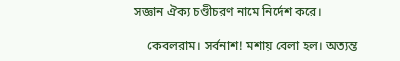সজ্ঞান ঐক্য চণ্ডীচরণ নামে নির্দেশ করে।

    কেবলরাম। সর্বনাশ! মশায় বেলা হল। অত্যন্ত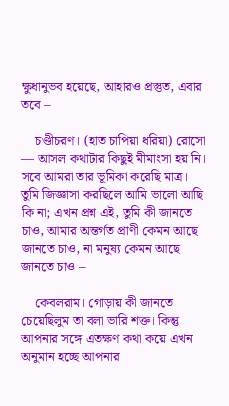ক্ষুধানুভব হয়েছে, আহারও প্রস্তুত, এবার তবে –

    চণ্ডীচরণ। (হাত চাপিয়া ধরিয়া) রোসো — আসল কথাটার কিছুই মীমাংসা হয় নি। সবে আমরা তার ভূমিকা করেছি মাত্র। তুমি জিজ্ঞাসা করছিলে আমি ভালো আছি কি না; এখন প্রশ্ন এই, তুমি কী জানতে চাও, আমার অন্তর্গত প্রাণী কেমন আছে জানতে চাও, না মনুষ্য কেমন আছে জানতে চাও –

    কেবলরাম। গোড়ায় কী জানতে চেয়েছিলুম তা বলা ভারি শক্ত। কিন্তু আপনার সঙ্গে এতক্ষণ কথা কয়ে এখন অনুমান হচ্ছে আপনার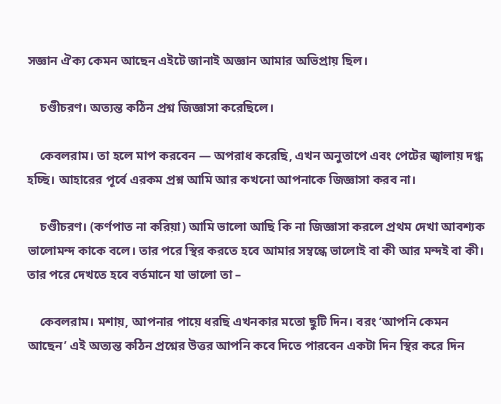সজ্ঞান ঐক্য কেমন আছেন এইটে জানাই অজ্ঞান আমার অভিপ্রায় ছিল।

    চণ্ডীচরণ। অত্যন্ত কঠিন প্রশ্ন জিজ্ঞাসা করেছিলে।

    কেবলরাম। তা হলে মাপ করবেন — অপরাধ করেছি, এখন অনুতাপে এবং পেটের জ্বালায় দগ্ধ হচ্ছি। আহারের পূর্বে এরকম প্রশ্ন আমি আর কখনো আপনাকে জিজ্ঞাসা করব না।

    চণ্ডীচরণ। (কর্ণপাত না করিয়া) আমি ভালো আছি কি না জিজ্ঞাসা করলে প্রথম দেখা আবশ্যক ভালোমন্দ কাকে বলে। তার পরে স্থির করতে হবে আমার সম্বন্ধে ভালোই বা কী আর মন্দই বা কী। তার পরে দেখতে হবে বর্তমানে যা ভালো তা –

    কেবলরাম। মশায়, আপনার পায়ে ধরছি এখনকার মতো ছুটি দিন। বরং ‘আপনি কেমন আছেন’ এই অত্যন্ত কঠিন প্রশ্নের উত্তর আপনি কবে দিতে পারবেন একটা দিন স্থির করে দিন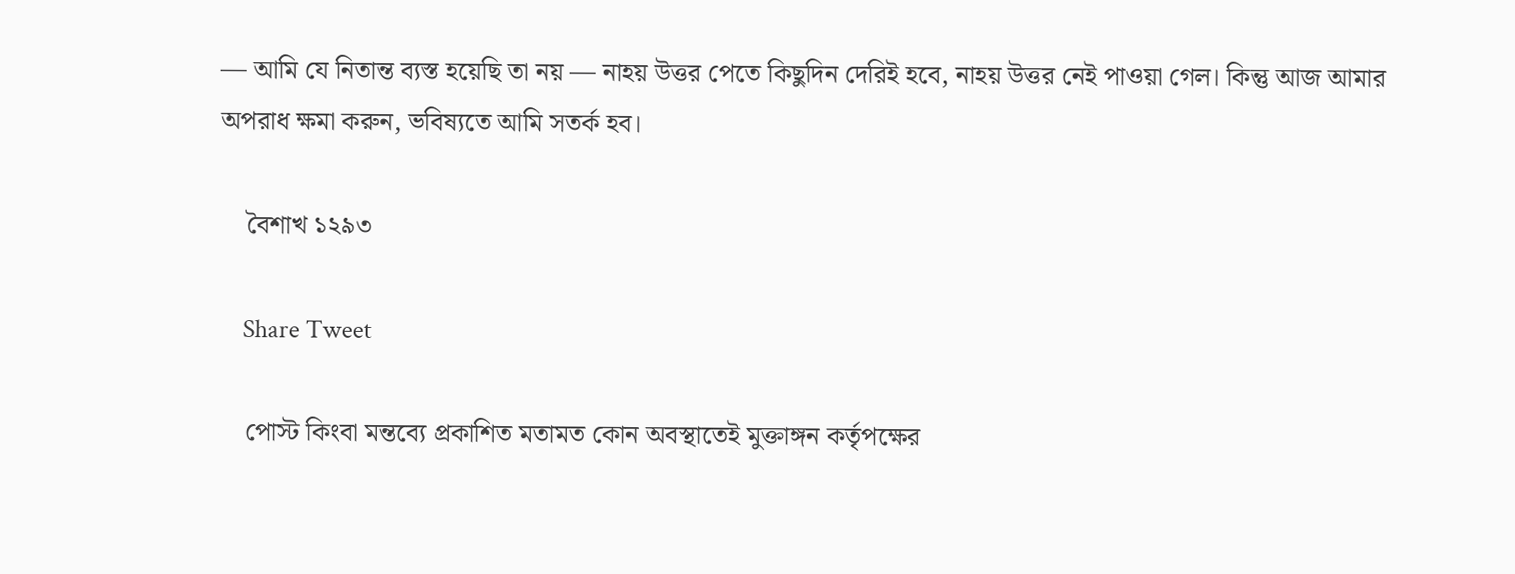— আমি যে নিতান্ত ব্যস্ত হয়েছি তা নয় — নাহয় উত্তর পেতে কিছুদিন দেরিই হবে, নাহয় উত্তর নেই পাওয়া গেল। কিন্তু আজ আমার অপরাধ ক্ষমা করুন, ভবিষ্যতে আমি সতর্ক হব।

    বৈশাখ ১২৯৩

    Share Tweet

    পোস্ট কিংবা মন্তব্যে প্রকাশিত মতামত কোন অবস্থাতেই মুক্তাঙ্গন কর্তৃপক্ষের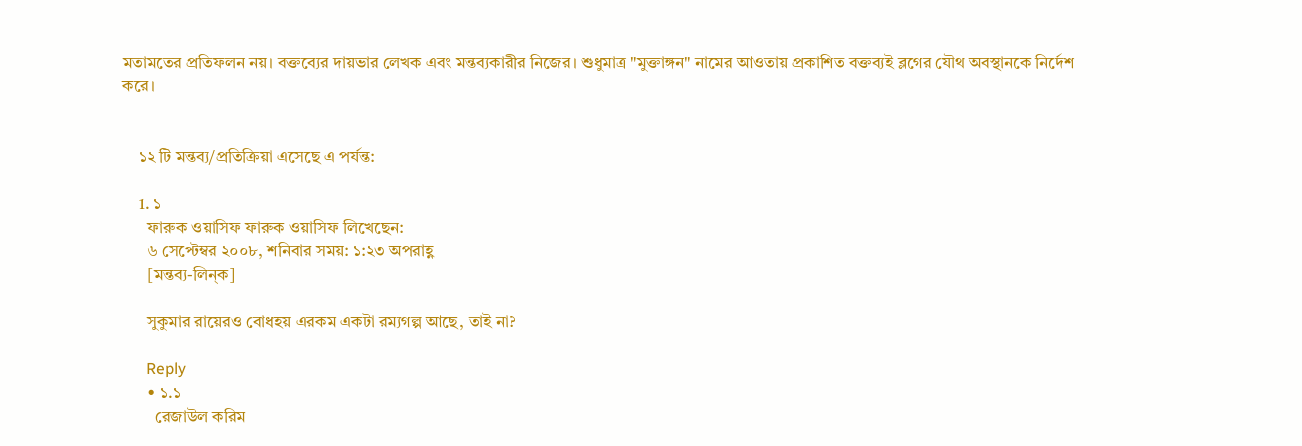মতামতের প্রতিফলন নয়। বক্তব্যের দায়ভার লেখক এবং মন্তব্যকারীর নিজের। শুধুমাত্র "মুক্তাঙ্গন" নামের আওতায় প্রকাশিত বক্তব্যই ব্লগের যৌথ অবস্থানকে নির্দেশ করে।


    ১২ টি মন্তব্য/প্রতিক্রিয়া এসেছে এ পর্যন্ত:

    1. ১
      ফারুক ওয়াসিফ ফারুক ওয়াসিফ লিখেছেন:
      ৬ সেপ্টেম্বর ২০০৮, শনিবার সময়: ১:২৩ অপরাহ্ণ
      [মন্তব্য-লিন্ক]

      সুকুমার রায়েরও বোধহয় এরকম একটা রম্যগল্প আছে, তাই না?

      Reply
      • ১.১
        রেজাউল করিম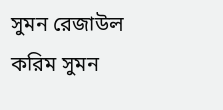সুমন রেজাউল করিম সুমন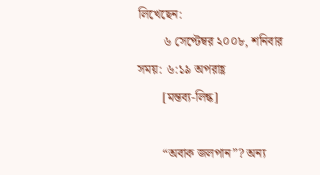লিখেছেন:
        ৬ সেপ্টেম্বর ২০০৮, শনিবার সময়: ৬:১৯ অপরাহ্ণ
        [মন্তব্য-লিন্ক]

        “অবাক জলপান”? অন্য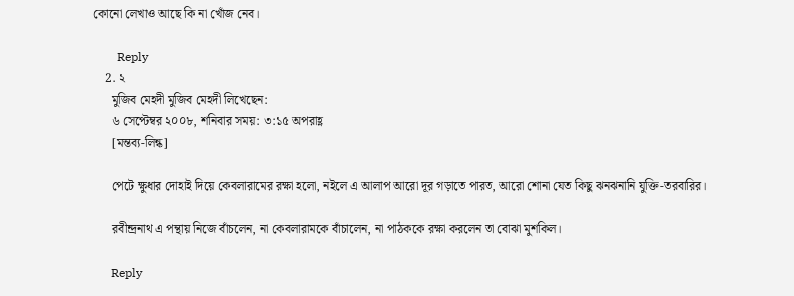কোনো লেখাও আছে কি না খোঁজ নেব।

        Reply
    2. ২
      মুজিব মেহদী মুজিব মেহদী লিখেছেন:
      ৬ সেপ্টেম্বর ২০০৮, শনিবার সময়: ৩:১৫ অপরাহ্ণ
      [মন্তব্য-লিন্ক]

      পেটে ক্ষুধার দোহাই দিয়ে কেবলারামের রক্ষা হলো, নইলে এ আলাপ আরো দূর গড়াতে পারত, আরো শোনা যেত কিছু ঝনঝনানি যুক্তি-তরবারির।

      রবীন্দ্রনাথ এ পন্থায় নিজে বাঁচলেন, না কেবলারামকে বাঁচালেন, না পাঠককে রক্ষা করলেন তা বোঝা মুশকিল।

      Reply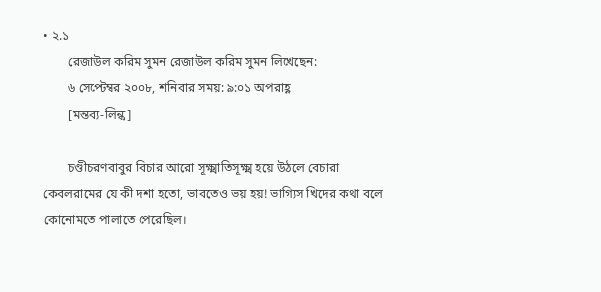• ২.১
        রেজাউল করিম সুমন রেজাউল করিম সুমন লিখেছেন:
        ৬ সেপ্টেম্বর ২০০৮, শনিবার সময়: ৯:০১ অপরাহ্ণ
        [মন্তব্য-লিন্ক]

        চণ্ডীচরণবাবুর বিচার আরো সূক্ষ্মাতিসূক্ষ্ম হয়ে উঠলে বেচারা কেবলরামের যে কী দশা হতো, ভাবতেও ভয় হয়! ভাগ্যিস খিদের কথা বলে কোনোমতে পালাতে পেরেছিল।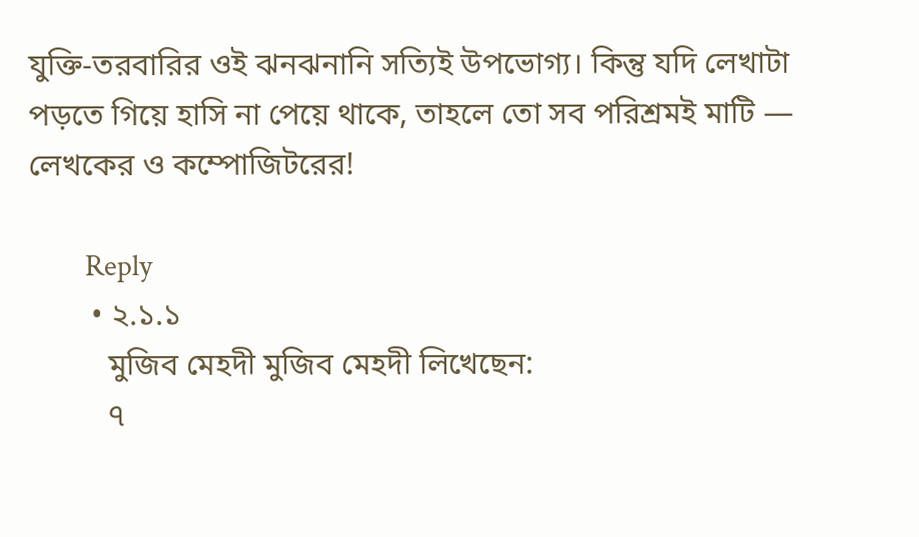যুক্তি-তরবারির ওই ঝনঝনানি সত্যিই উপভোগ্য। কিন্তু যদি লেখাটা পড়তে গিয়ে হাসি না পেয়ে থাকে, তাহলে তো সব পরিশ্রমই মাটি — লেখকের ও কম্পোজিটরের!

        Reply
        • ২.১.১
          মুজিব মেহদী মুজিব মেহদী লিখেছেন:
          ৭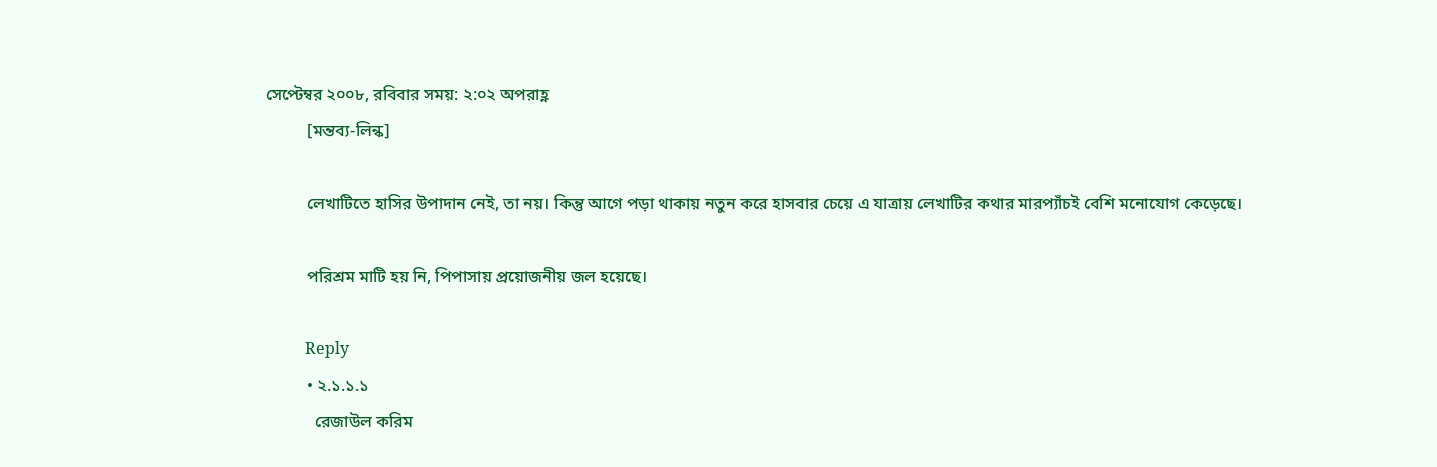সেপ্টেম্বর ২০০৮, রবিবার সময়: ২:০২ অপরাহ্ণ
          [মন্তব্য-লিন্ক]

          লেখাটিতে হাসির উপাদান নেই, তা নয়। কিন্তু আগে পড়া থাকায় নতুন করে হাসবার চেয়ে এ যাত্রায় লেখাটির কথার মারপ্যাঁচই বেশি মনোযোগ কেড়েছে।

          পরিশ্রম মাটি হয় নি, পিপাসায় প্রয়োজনীয় জল হয়েছে।

          Reply
          • ২.১.১.১
            রেজাউল করিম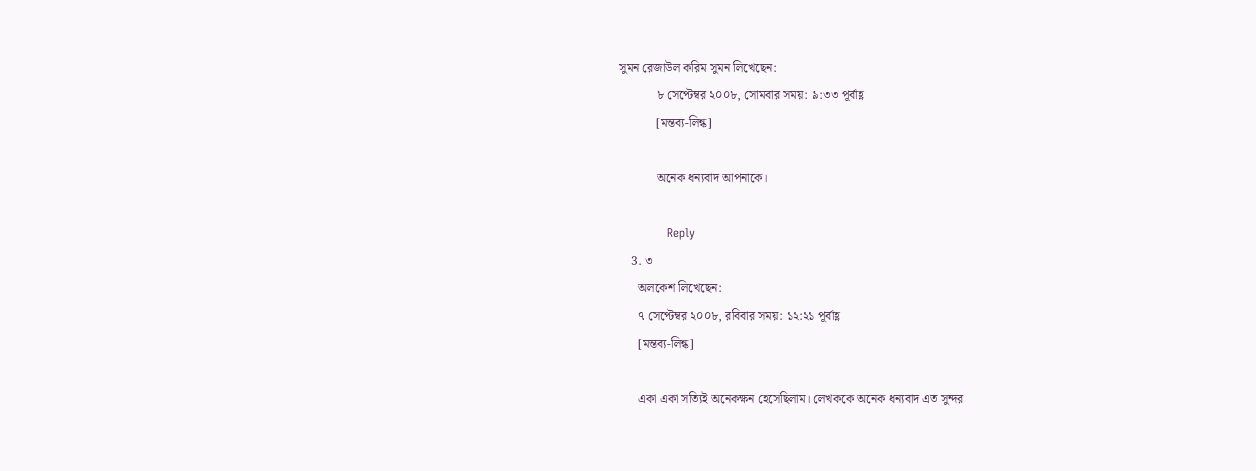সুমন রেজাউল করিম সুমন লিখেছেন:
            ৮ সেপ্টেম্বর ২০০৮, সোমবার সময়: ৯:৩৩ পূর্বাহ্ণ
            [মন্তব্য-লিন্ক]

            অনেক ধন্যবাদ আপনাকে।

            Reply
    3. ৩
      অলকেশ লিখেছেন:
      ৭ সেপ্টেম্বর ২০০৮, রবিবার সময়: ১২:২১ পূর্বাহ্ণ
      [মন্তব্য-লিন্ক]

      একা একা সত্যিই অনেকক্ষন হেসেছিলাম। লেখককে অনেক ধন্যবাদ এত সুন্দর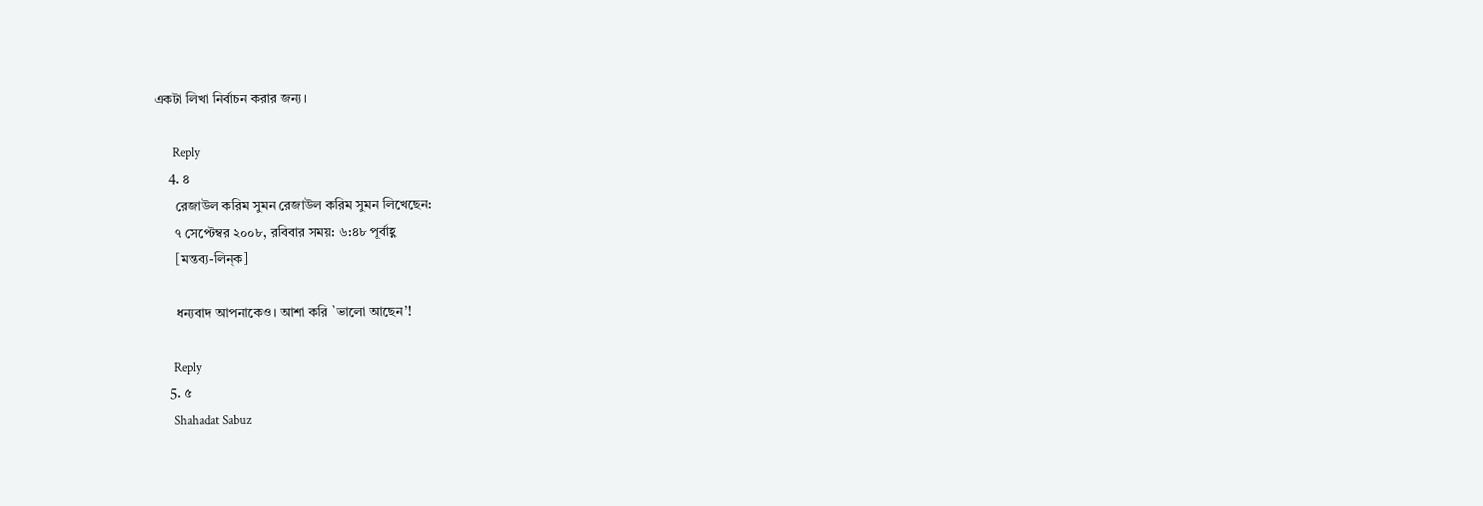একটা লিখা নির্বাচন করার জন্য।

      Reply
    4. ৪
      রেজাউল করিম সুমন রেজাউল করিম সুমন লিখেছেন:
      ৭ সেপ্টেম্বর ২০০৮, রবিবার সময়: ৬:৪৮ পূর্বাহ্ণ
      [মন্তব্য-লিন্ক]

      ধন্যবাদ আপনাকেও। আশা করি `ভালো আছেন’!

      Reply
    5. ৫
      Shahadat Sabuz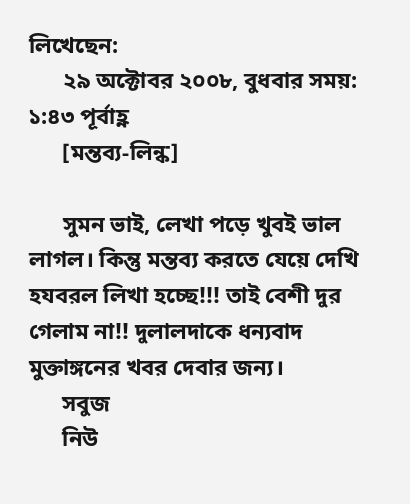লিখেছেন:
      ২৯ অক্টোবর ২০০৮, বুধবার সময়: ১:৪৩ পূর্বাহ্ণ
      [মন্তব্য-লিন্ক]

      সুমন ভাই, লেখা পড়ে খুবই ভাল লাগল। কিন্তু মন্তব্য করতে যেয়ে দেখি হযবরল লিখা হচ্ছে!!! তাই বেশী দুর গেলাম না!! দুলালদাকে ধন্যবাদ মুক্তাঙ্গনের খবর দেবার জন্য।
      সবুজ
      নিউ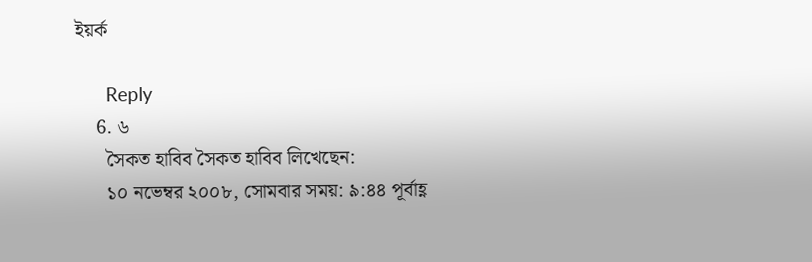ইয়র্ক

      Reply
    6. ৬
      সৈকত হাবিব সৈকত হাবিব লিখেছেন:
      ১০ নভেম্বর ২০০৮, সোমবার সময়: ৯:৪৪ পূর্বাহ্ণ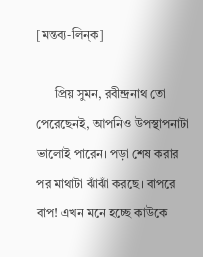[মন্তব্য-লিন্ক]

      প্রিয় সুমন, রবীন্দ্রনাথ তো পেরেছেনই, আপনিও উপস্থাপনাটা ভালোই পারেন। পড়া শেষ করার পর মাথাটা ঝাঁঝাঁ করছে। বাপরে বাপ! এখন মনে হচ্ছে কাউকে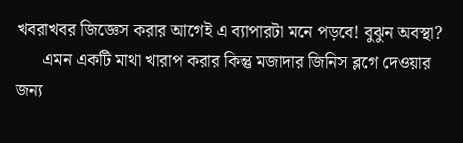খবরাখবর জিজ্ঞেস করার আগেই এ ব্যাপারটা মনে পড়বে! বুঝুন অবস্থা?
      এমন একটি মাথা খারাপ করার কিন্তু মজাদার জিনিস ব্লগে দেওয়ার জন্য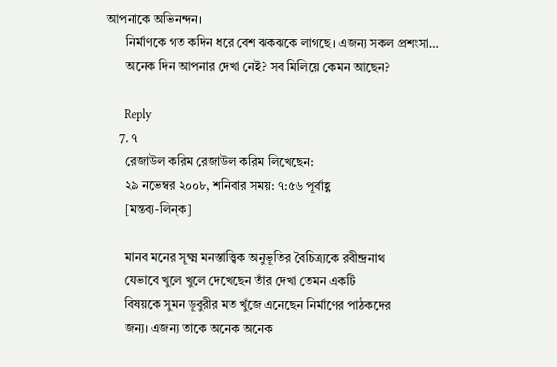আপনাকে অভিনন্দন।
      নির্মাণকে গত কদিন ধরে বেশ ঝকঝকে লাগছে। এজন্য সকল প্রশংসা…
      অনেক দিন আপনার দেখা নেই? সব মিলিয়ে কেমন আছেন?

      Reply
    7. ৭
      রেজাউল করিম রেজাউল করিম লিখেছেন:
      ২৯ নভেম্বর ২০০৮, শনিবার সময়: ৭:৫৬ পূর্বাহ্ণ
      [মন্তব্য-লিন্ক]

      মানব মনের সূক্ষ্ম মনস্তাত্ত্বিক অনুভূতির বৈচিত্র্যকে রবীন্দ্রনাথ
      যেভাবে খুলে খুলে দেখেছেন তাঁর দেখা তেমন একটি
      বিষয়কে সুমন ডূবুরীর মত খুঁজে এনেছেন নির্মাণের পাঠকদের
      জন্য। এজন্য তাকে অনেক অনেক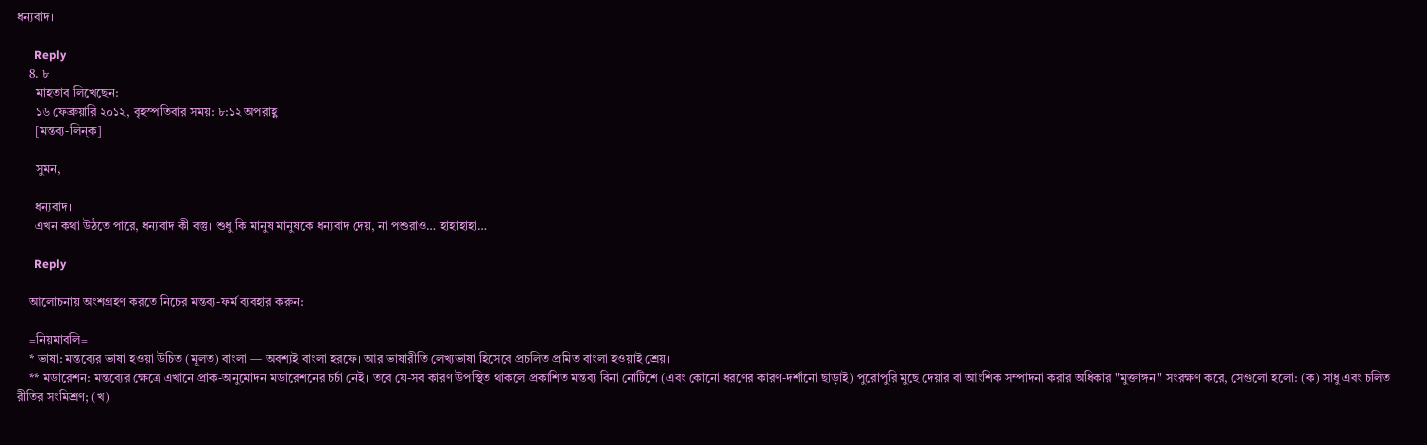ধন্যবাদ।

      Reply
    8. ৮
      মাহতাব লিখেছেন:
      ১৬ ফেব্রুয়ারি ২০১২, বৃহস্পতিবার সময়: ৮:১২ অপরাহ্ণ
      [মন্তব্য-লিন্ক]

      সুমন,

      ধন্যবাদ।
      এখন কথা উঠতে পারে, ধন্যবাদ কী বস্তু। শুধু কি মানুষ মানুষকে ধন্যবাদ দেয়, না পশুরাও… হাহাহাহা…

      Reply

    আলোচনায় অংশগ্রহণ করতে নিচের মন্তব্য-ফর্ম ব্যবহার করুন:

    =নিয়মাবলি=
    * ভাষা: মন্তব্যের ভাষা হওয়া উচিত (মূলত) বাংলা — অবশ্যই বাংলা হরফে। আর ভাষারীতি লেখ্যভাষা হিসেবে প্রচলিত প্রমিত বাংলা হওয়াই শ্রেয়।
    ** মডারেশন: মন্তব্যের ক্ষেত্রে এখানে প্রাক-অনুমোদন মডারেশনের চর্চা নেই। তবে যে-সব কারণ উপস্থিত থাকলে প্রকাশিত মন্তব্য বিনা নোটিশে (এবং কোনো ধরণের কারণ-দর্শানো ছাড়াই) পুরোপুরি মুছে দেয়ার বা আংশিক সম্পাদনা করার অধিকার "মুক্তাঙ্গন" সংরক্ষণ করে, সেগুলো হলো: (ক) সাধু এবং চলিত রীতির সংমিশ্রণ; (খ)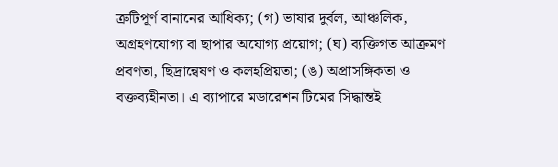ত্রুটিপূর্ণ বানানের আধিক্য; (গ) ভাষার দুর্বল, আঞ্চলিক, অগ্রহণযোগ্য বা ছাপার অযোগ্য প্রয়োগ; (ঘ) ব্যক্তিগত আক্রমণ প্রবণতা, ছিদ্রান্বেষণ ও কলহপ্রিয়তা; (ঙ) অপ্রাসঙ্গিকতা ও বক্তব্যহীনতা। এ ব্যাপারে মডারেশন টিমের সিদ্ধান্তই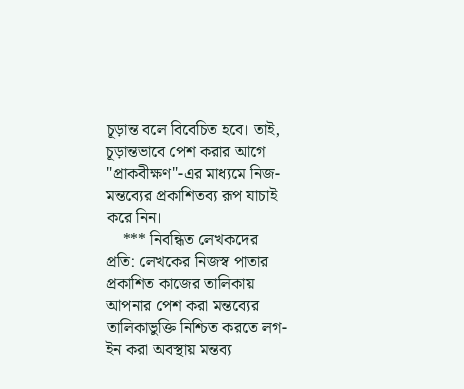চূড়ান্ত বলে বিবেচিত হবে। তাই, চূড়ান্তভাবে পেশ করার আগে "প্রাকবীক্ষণ"-এর মাধ্যমে নিজ-মন্তব্যের প্রকাশিতব্য রূপ যাচাই করে নিন।
    *** নিবন্ধিত লেখকদের প্রতি: লেখকের নিজস্ব পাতার প্রকাশিত কাজের তালিকায় আপনার পেশ করা মন্তব্যের তালিকাভুক্তি নিশ্চিত করতে লগ-ইন করা অবস্থায় মন্তব্য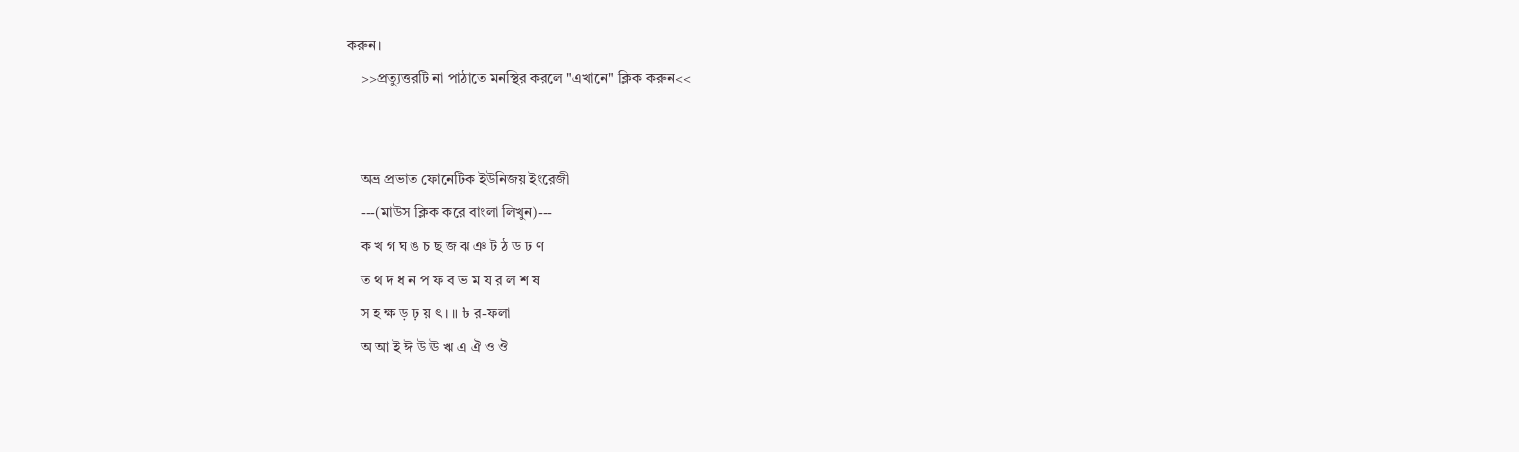করুন।
    >>প্রত্যুত্তরটি না পাঠাতে মনস্থির করলে "এখানে" ক্লিক করুন<<


    অভ্র প্রভাত ফোনেটিক ইউনিজয় ইংরেজী
    ---(মাউস ক্লিক করে বাংলা লিখুন)---
    ক খ গ ঘ ঙ চ ছ জ ঝ ঞ ট ঠ ড ঢ ণ
    ত থ দ ধ ন প ফ ব ভ ম য র ল শ ষ
    স হ ক্ষ ড় ঢ় য় ৎ । ॥ ৳ র-ফলা‌‌‌
    অ আ ই ঈ উ ঊ ঋ এ ঐ ও ঔ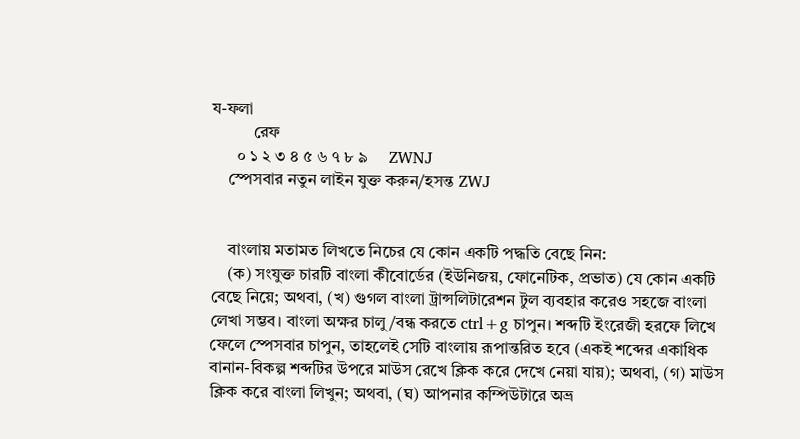য-ফলা
          রেফ
      ০ ১ ২ ৩ ৪ ৫ ৬ ৭ ৮ ৯     ZWNJ
    স্পেসবার নতুন লাইন যুক্ত করুন/হসন্ত ZWJ


    বাংলায় মতামত লিখতে নিচের যে কোন একটি পদ্ধতি বেছে নিন:
    (ক) সংযুক্ত চারটি বাংলা কী‌বোর্ডের (ইউনিজয়, ফোনেটিক, প্রভাত) যে কোন একটি বেছে নিয়ে; অথবা, (খ) গুগল বাংলা ট্রান্সলিটারেশন টুল ব্যবহার করেও সহজে বাংলা লেখা সম্ভব। বাংলা অক্ষর চালু/বন্ধ করতে ctrl+g চাপুন। শব্দটি ইংরেজী হরফে লিখে ফেলে স্পেসবার চাপুন, তাহলেই সেটি বাংলায় রূপান্তরিত হবে (একই শব্দের একাধিক বানান-বিকল্প শব্দটির উপরে মাউস রেখে ক্লিক করে দেখে নেয়া যায়); অথবা, (গ) মাউস ক্লিক করে বাংলা লিখুন; অথবা, (ঘ) আপনার কম্পিউটারে অভ্র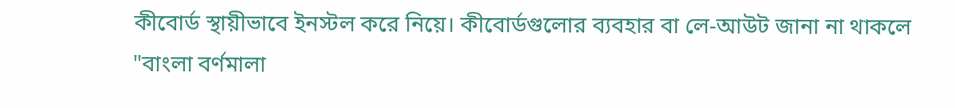কীবোর্ড স্থায়ীভাবে ইনস্টল করে নিয়ে। কীবোর্ডগুলোর ব্যবহার বা লে‌-আউট জানা না থাকলে "বাংলা বর্ণমালা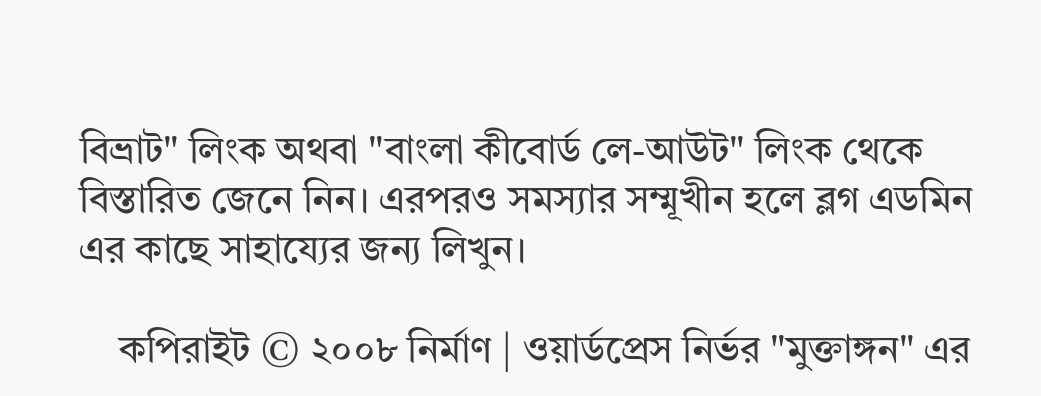বিভ্রাট" লিংক অথবা "বাংলা কীবোর্ড লে-আউট" লিংক থেকে বিস্তারিত জেনে নিন। এরপরও সমস্যার সম্মূখীন হলে ব্লগ এডমিন এর কাছে সাহায্যের জন্য লিখুন।

    কপিরাইট © ২০০৮ নির্মাণ | ওয়ার্ডপ্রেস নির্ভর "মুক্তাঙ্গন" এর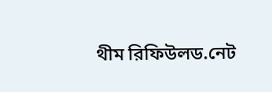থীম রিফিউলড.নেট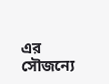এর সৌজন্যে